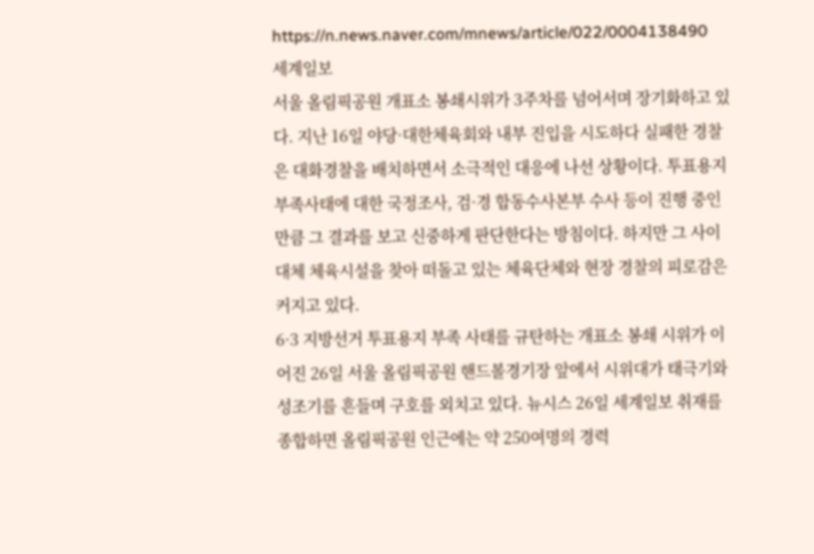https://n.news.naver.com/mnews/article/022/0004138490
세계일보
서울 올림픽공원 개표소 봉쇄시위가 3주차를 넘어서며 장기화하고 있다. 지난 16일 야당·대한체육회와 내부 진입을 시도하다 실패한 경찰은 대화경찰을 배치하면서 소극적인 대응에 나선 상황이다. 투표용지 부족사태에 대한 국정조사, 검·경 합동수사본부 수사 등이 진행 중인만큼 그 결과를 보고 신중하게 판단한다는 방침이다. 하지만 그 사이 대체 체육시설을 찾아 떠돌고 있는 체육단체와 현장 경찰의 피로감은 커지고 있다.
6·3 지방선거 투표용지 부족 사태를 규탄하는 개표소 봉쇄 시위가 이어진 26일 서울 올림픽공원 핸드볼경기장 앞에서 시위대가 태극기와 성조기를 흔들며 구호를 외치고 있다. 뉴시스 26일 세계일보 취재를 종합하면 올림픽공원 인근에는 약 250여명의 경력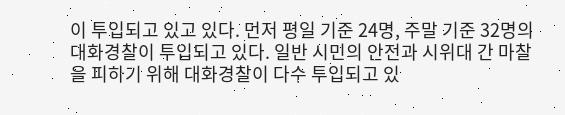이 투입되고 있고 있다. 먼저 평일 기준 24명, 주말 기준 32명의 대화경찰이 투입되고 있다. 일반 시민의 안전과 시위대 간 마찰을 피하기 위해 대화경찰이 다수 투입되고 있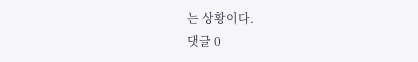는 상황이다.
댓글 0